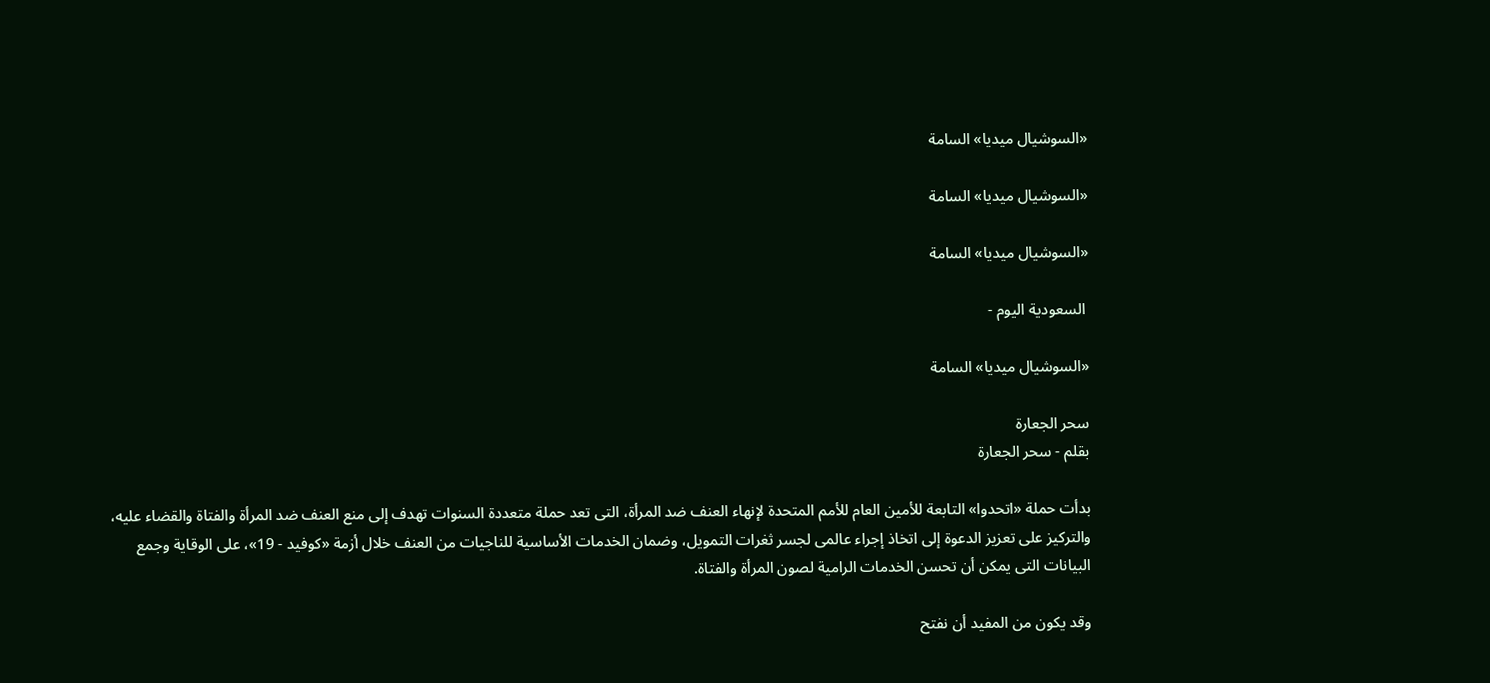«السوشيال ميديا» السامة

«السوشيال ميديا» السامة

«السوشيال ميديا» السامة

 السعودية اليوم -

«السوشيال ميديا» السامة

سحر الجعارة
بقلم - سحر الجعارة

بدأت حملة «اتحدوا» التابعة للأمين العام للأمم المتحدة لإنهاء العنف ضد المرأة، التى تعد حملة متعددة السنوات تهدف إلى منع العنف ضد المرأة والفتاة والقضاء عليه، والتركيز على تعزيز الدعوة إلى اتخاذ إجراء عالمى لجسر ثغرات التمويل، وضمان الخدمات الأساسية للناجيات من العنف خلال أزمة «كوفيد - 19»، على الوقاية وجمع البيانات التى يمكن أن تحسن الخدمات الرامية لصون المرأة والفتاة.

وقد يكون من المفيد أن نفتح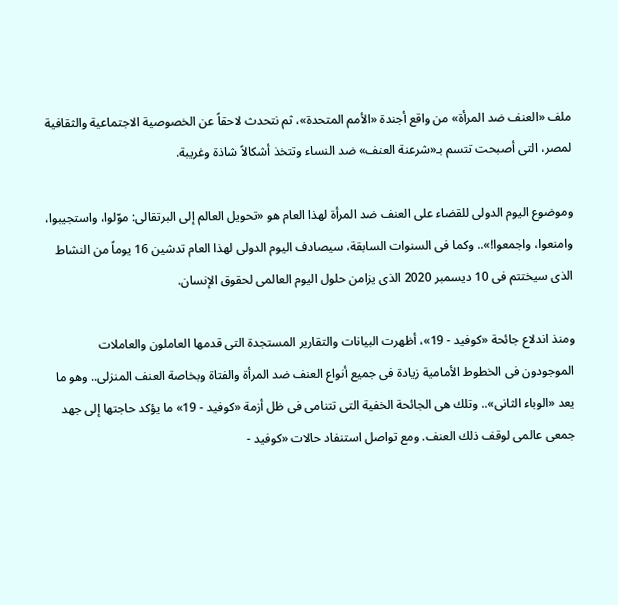ملف «العنف ضد المرأة» من واقع أجندة «الأمم المتحدة»، ثم نتحدث لاحقاً عن الخصوصية الاجتماعية والثقافية لمصر، التى أصبحت تتسم بـ«شرعنة العنف» ضد النساء وتتخذ أشكالاً شاذة وغريبة.

وموضوع اليوم الدولى للقضاء على العنف ضد المرأة لهذا العام هو «تحويل العالم إلى البرتقالى: موّلوا، واستجيبوا، وامنعوا، واجمعوا!».. وكما فى السنوات السابقة، سيصادف اليوم الدولى لهذا العام تدشين 16 يوماً من النشاط الذى سيختتم فى 10 ديسمبر 2020 الذى يزامن حلول اليوم العالمى لحقوق الإنسان.

ومنذ اندلاع جائحة «كوفيد - 19»، أظهرت البيانات والتقارير المستجدة التى قدمها العاملون والعاملات الموجودون فى الخطوط الأمامية زيادة فى جميع أنواع العنف ضد المرأة والفتاة وبخاصة العنف المنزلى.. وهو ما يعد «الوباء الثانى».. وتلك هى الجائحة الخفية التى تتنامى فى ظل أزمة «كوفيد - 19» ما يؤكد حاجتها إلى جهد جمعى عالمى لوقف ذلك العنف. ومع تواصل استنفاد حالات «كوفيد -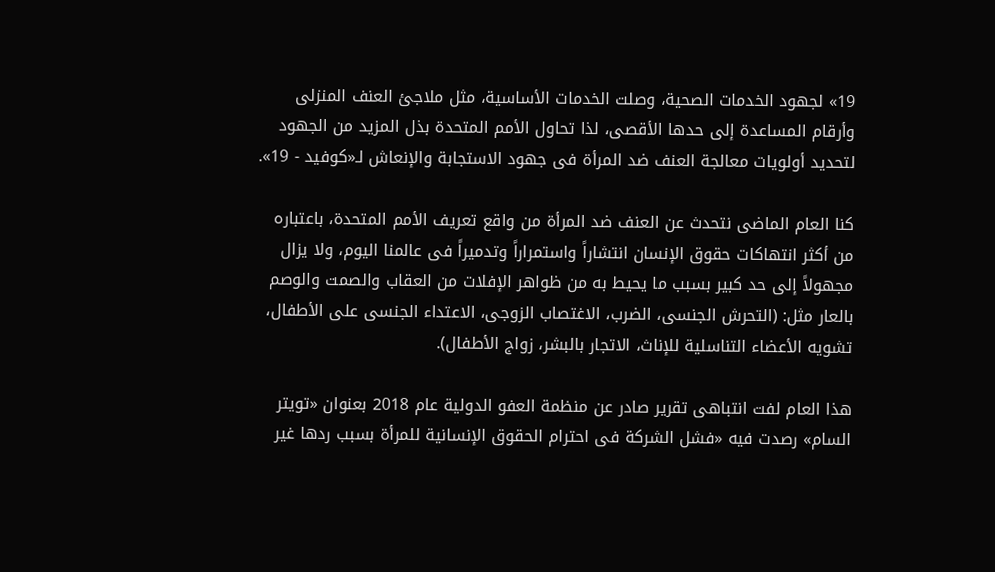19» لجهود الخدمات الصحية، وصلت الخدمات الأساسية، مثل ملاجئ العنف المنزلى وأرقام المساعدة إلى حدها الأقصى، لذا تحاول الأمم المتحدة بذل المزيد من الجهود لتحديد أولويات معالجة العنف ضد المرأة فى جهود الاستجابة والإنعاش لـ«كوفيد - 19».

كنا العام الماضى نتحدث عن العنف ضد المرأة من واقع تعريف الأمم المتحدة، باعتباره من أكثر انتهاكات حقوق الإنسان انتشاراً واستمراراً وتدميراً فى عالمنا اليوم، ولا يزال مجهولاً إلى حد كبير بسبب ما يحيط به من ظواهر الإفلات من العقاب والصمت والوصم بالعار مثل: (التحرش الجنسى، الضرب، الاغتصاب الزوجى، الاعتداء الجنسى على الأطفال، تشويه الأعضاء التناسلية للإناث، الاتجار بالبشر، زواج الأطفال).

هذا العام لفت انتباهى تقرير صادر عن منظمة العفو الدولية عام 2018 بعنوان «تويتر السام» رصدت فيه «فشل الشركة فى احترام الحقوق الإنسانية للمرأة بسبب ردها غير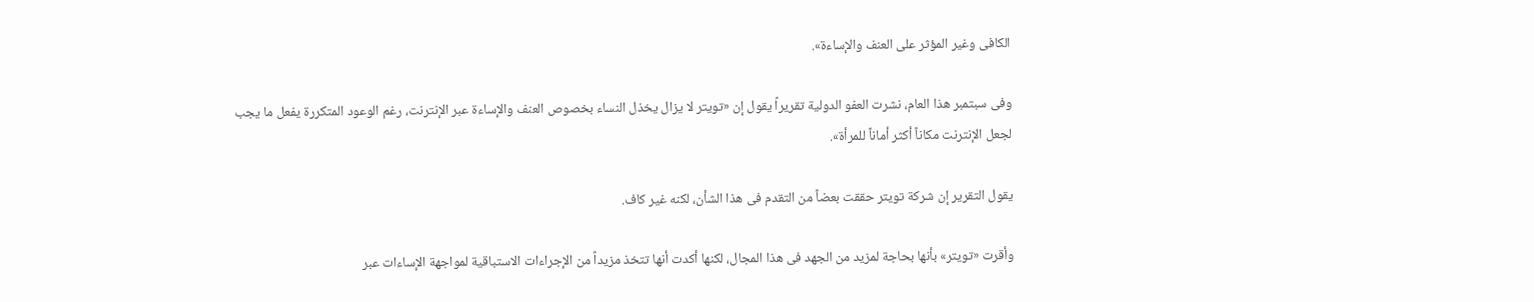الكافى وغير المؤثر على العنف والإساءة».

وفى سبتمبر هذا العام، نشرت العفو الدولية تقريراً يقول إن «تويتر لا يزال يخذل النساء بخصوص العنف والإساءة عبر الإنترنت، رغم الوعود المتكررة يفعل ما يجب لجعل الإنترنت مكاناً أكثر أماناً للمرأة».

يقول التقرير إن شركة تويتر حققت بعضاً من التقدم فى هذا الشأن، لكنه غير كاف.

وأقرت «تويتر» بأنها بحاجة لمزيد من الجهد فى هذا المجال، لكنها أكدت أنها تتخذ مزيداً من الإجراءات الاستباقية لمواجهة الإساءات عبر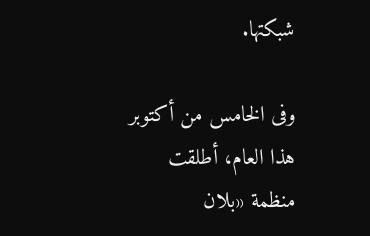شبكتها.

وفى الخامس من أكتوبر هذا العام، أطلقت منظمة «بلان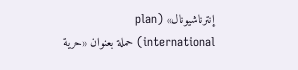إنترناشيونال» (plan international) حملة بعنوان «حرية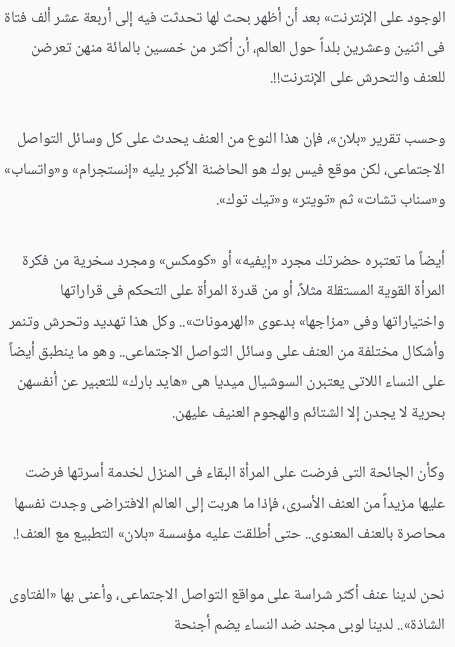الوجود على الإنترنت» بعد أن أظهر بحث لها تحدثت فيه إلى أربعة عشر ألف فتاة فى اثنين وعشرين بلداً حول العالم، أن أكثر من خمسين بالمائة منهن تعرضن للعنف والتحرش على الإنترنت!!.

وحسب تقرير «بلان»، فإن هذا النوع من العنف يحدث على كل وسائل التواصل الاجتماعى، لكن موقع فيس بوك هو الحاضنة الأكبر يليه «إنستجرام» و«واتساب» و«سناب تشات» ثم «تويتر» و«تيك توك».

أيضاً ما تعتبره حضرتك مجرد «إيفيه» أو «كومكس» ومجرد سخرية من فكرة المرأة القوية المستقلة مثلاً، أو من قدرة المرأة على التحكم فى قراراتها واختياراتها وفى «مزاجها» بدعوى «الهرمونات».. وكل هذا تهديد وتحرش وتنمر وأشكال مختلفة من العنف على وسائل التواصل الاجتماعى.. وهو ما ينطبق أيضاً على النساء اللاتى يعتبرن السوشيال ميديا هى «هايد بارك» للتعبير عن أنفسهن بحرية لا يجدن إلا الشتائم والهجوم العنيف عليهن.

وكأن الجائحة التى فرضت على المرأة البقاء فى المنزل لخدمة أسرتها فرضت عليها مزيداً من العنف الأسرى، فإذا ما هربت إلى العالم الافتراضى وجدت نفسها محاصرة بالعنف المعنوى.. حتى أطلقت عليه مؤسسة «بلان» التطبيع مع العنف!.

نحن لدينا عنف أكثر شراسة على مواقع التواصل الاجتماعى، وأعنى بها «الفتاوى الشاذة».. لدينا لوبى مجند ضد النساء يضم أجنحة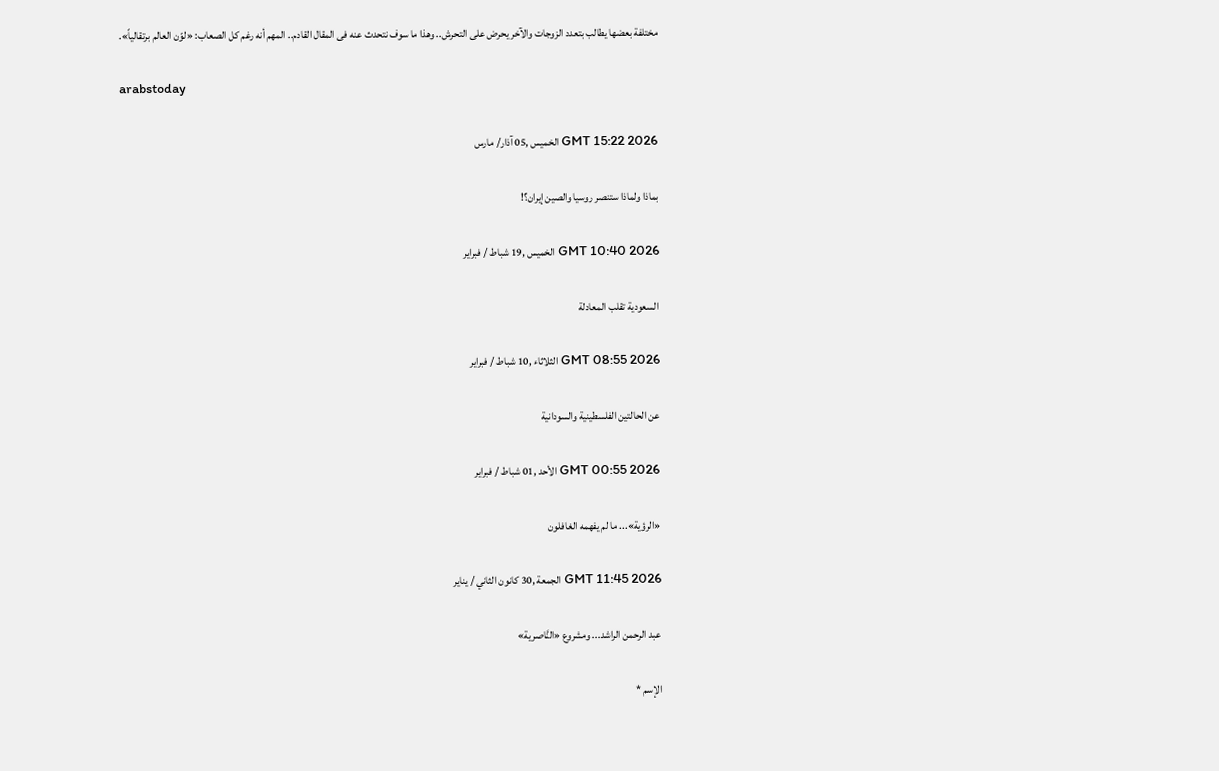مختلفة بعضها يطالب بتعدد الزوجات والآخر يحرض على التحرش.. وهذا ما سوف نتحدث عنه فى المقال القادم.. المهم أنه رغم كل الصعاب: «لوّن العالم برتقالياً».

arabstoday

GMT 15:22 2026 الخميس ,05 آذار/ مارس

بماذا ولماذا ستنصر روسيا والصين إيران؟!

GMT 10:40 2026 الخميس ,19 شباط / فبراير

السعودية تقلب المعادلة

GMT 08:55 2026 الثلاثاء ,10 شباط / فبراير

عن الحالتين الفلسطينية والسودانية

GMT 00:55 2026 الأحد ,01 شباط / فبراير

«الرؤية»... ما لم يفهمه الغافلون

GMT 11:45 2026 الجمعة ,30 كانون الثاني / يناير

عبد الرحمن الراشد... ومشروع «النَّاصرية»

الإسم *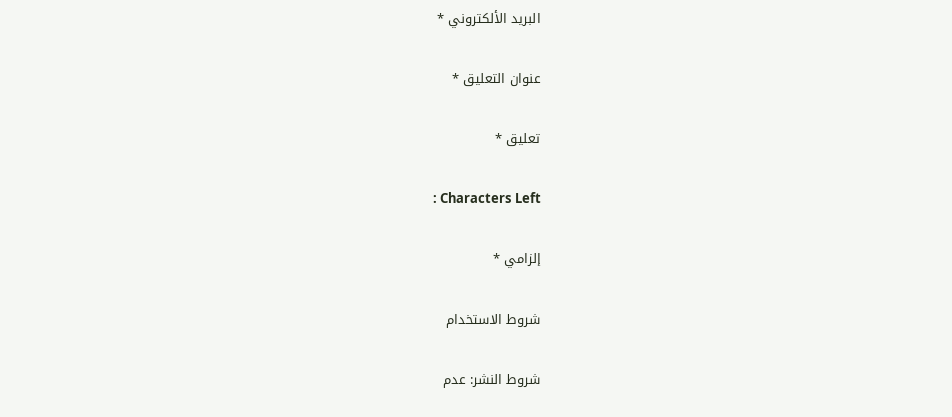البريد الألكتروني *

عنوان التعليق *

تعليق *

: Characters Left

إلزامي *

شروط الاستخدام

شروط النشر: عدم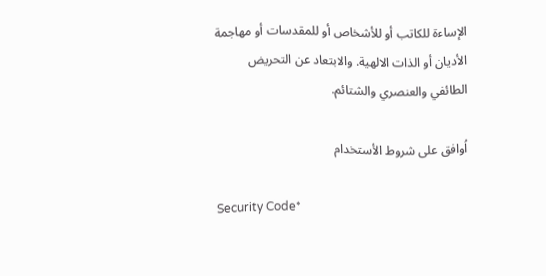الإساءة للكاتب أو للأشخاص أو للمقدسات أو مهاجمة الأديان أو الذات الالهية. والابتعاد عن التحريض الطائفي والعنصري والشتائم.

اُوافق على شروط الأستخدام

Security Code*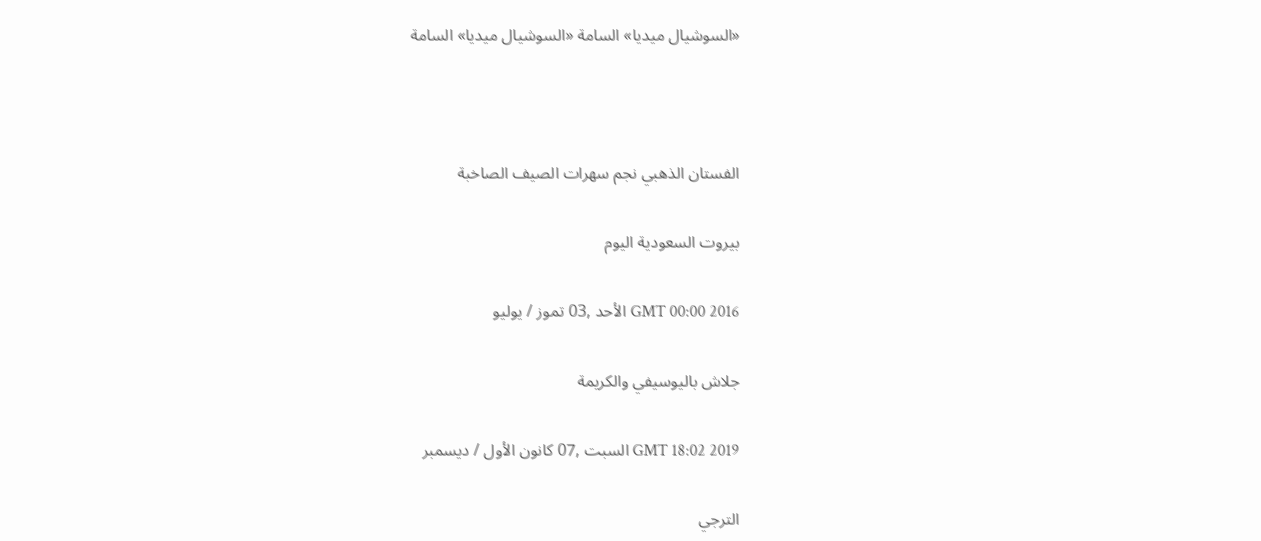«السوشيال ميديا» السامة «السوشيال ميديا» السامة



الفستان الذهبي نجم سهرات الصيف الصاخبة

بيروت السعودية اليوم

GMT 00:00 2016 الأحد ,03 تموز / يوليو

جلاش باليوسيفي والكريمة

GMT 18:02 2019 السبت ,07 كانون الأول / ديسمبر

الترجي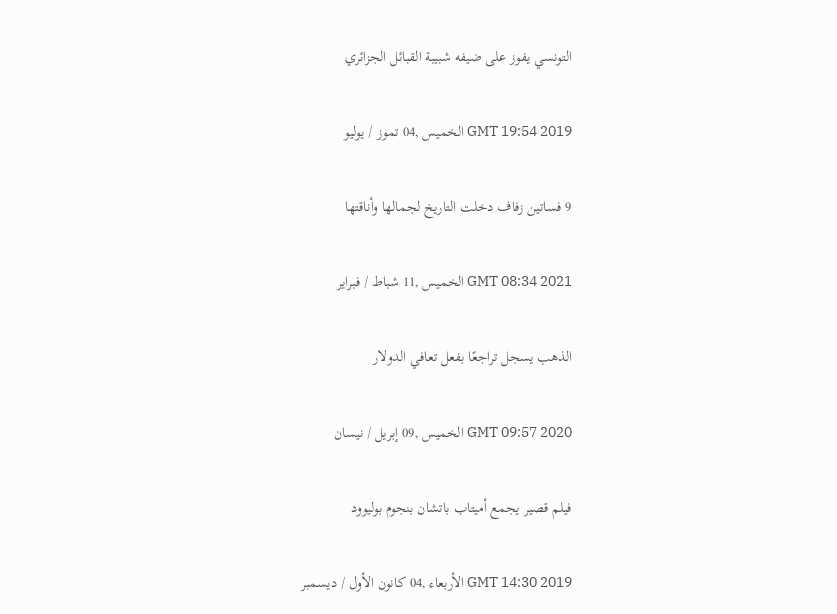التونسي يفوز على ضيفه شبيبة القبائل الجزائري

GMT 19:54 2019 الخميس ,04 تموز / يوليو

9 فساتين زفاف دخلت التاريخ لجمالها وأناقتها

GMT 08:34 2021 الخميس ,11 شباط / فبراير

الذهب يسجل تراجعًا بفعل تعافي الدولار

GMT 09:57 2020 الخميس ,09 إبريل / نيسان

فيلم قصير يجمع أميتاب باتشان بنجوم بوليوود

GMT 14:30 2019 الأربعاء ,04 كانون الأول / ديسمبر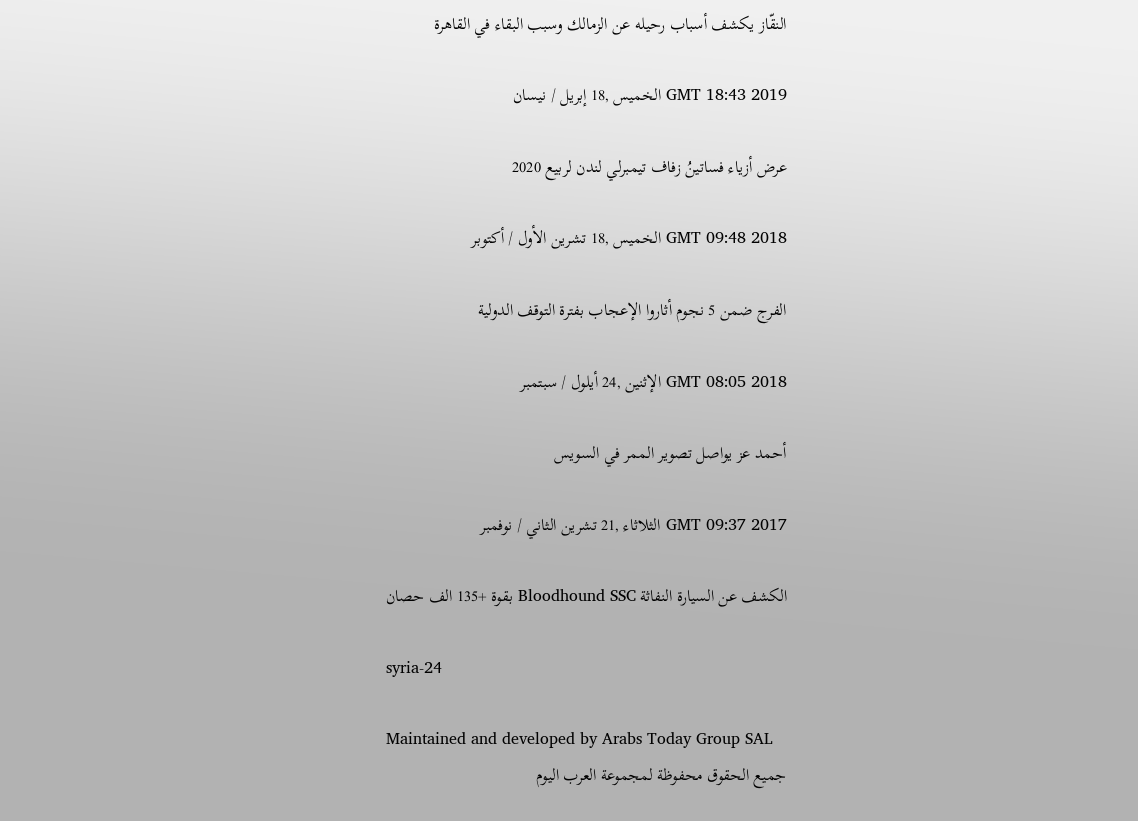النقّاز يكشف أسباب رحيله عن الزمالك وسبب البقاء في القاهرة

GMT 18:43 2019 الخميس ,18 إبريل / نيسان

عرض أزياء فساتينُ زفاف تيمبرلي لندن لربيع 2020

GMT 09:48 2018 الخميس ,18 تشرين الأول / أكتوبر

الفرج ضمن 5 نجوم أثاروا الإعجاب بفترة التوقف الدولية

GMT 08:05 2018 الإثنين ,24 أيلول / سبتمبر

أحمد عز يواصل تصوير الممر في السويس

GMT 09:37 2017 الثلاثاء ,21 تشرين الثاني / نوفمبر

الكشف عن السيارة النفاثة Bloodhound SSC بقوة +135 الف حصان

syria-24

Maintained and developed by Arabs Today Group SAL
جميع الحقوق محفوظة لمجموعة العرب اليوم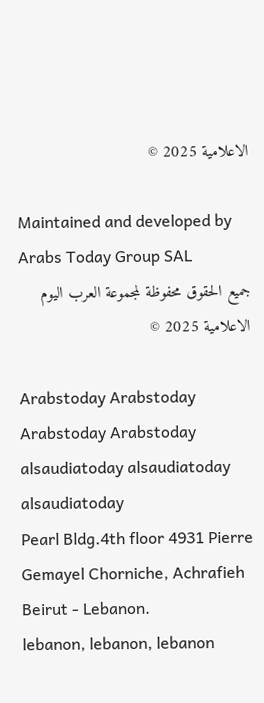الاعلامية 2025 ©

Maintained and developed by Arabs Today Group SAL
جميع الحقوق محفوظة لمجموعة العرب اليوم الاعلامية 2025 ©

Arabstoday Arabstoday Arabstoday Arabstoday
alsaudiatoday alsaudiatoday alsaudiatoday
Pearl Bldg.4th floor 4931 Pierre Gemayel Chorniche, Achrafieh Beirut - Lebanon.
lebanon, lebanon, lebanon